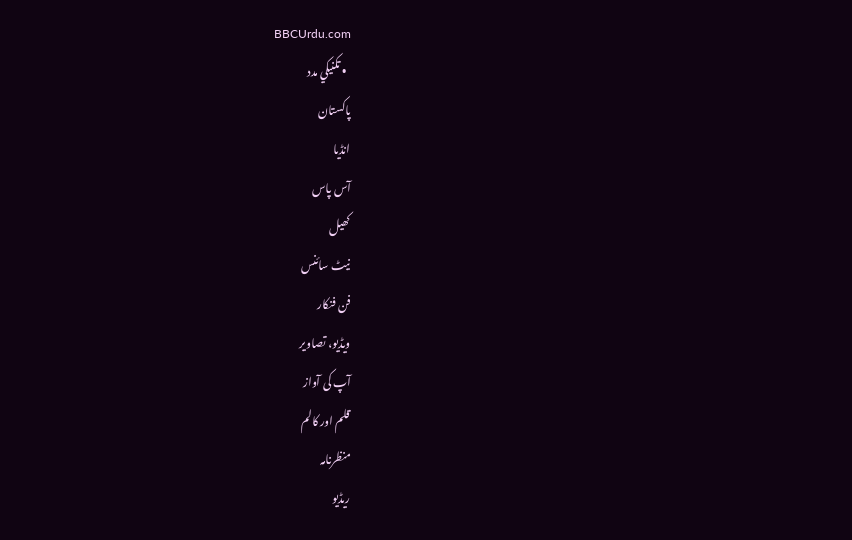BBCUrdu.com
  • تکنيکي مدد
پاکستان
انڈیا
آس پاس
کھیل
نیٹ سائنس
فن فنکار
ویڈیو، تصاویر
آپ کی آواز
قلم اور کالم
منظرنامہ
ریڈیو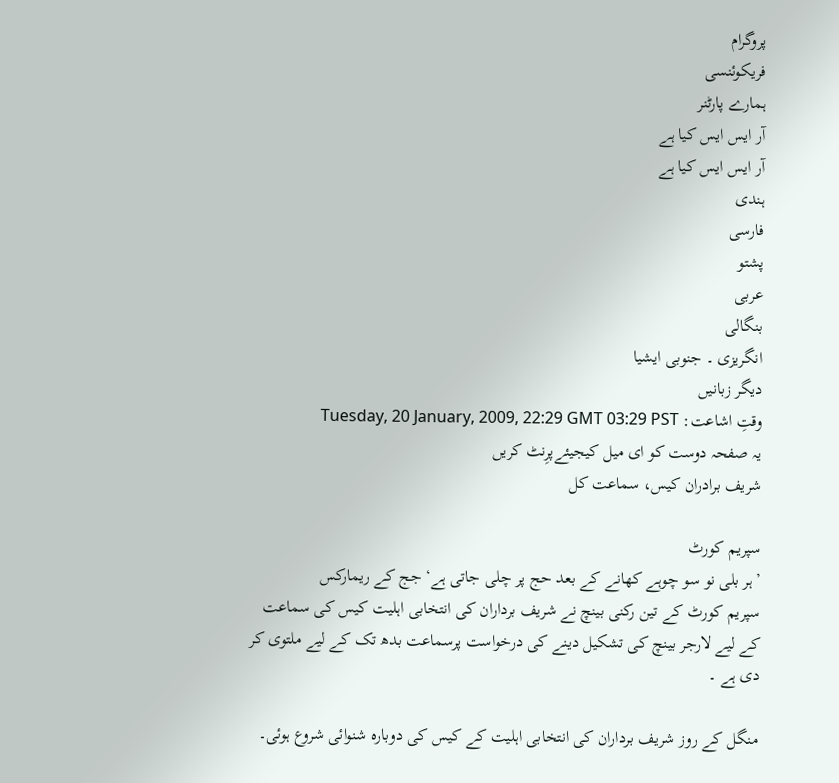پروگرام
فریکوئنسی
ہمارے پارٹنر
آر ایس ایس کیا ہے
آر ایس ایس کیا ہے
ہندی
فارسی
پشتو
عربی
بنگالی
انگریزی ۔ جنوبی ایشیا
دیگر زبانیں
وقتِ اشاعت: Tuesday, 20 January, 2009, 22:29 GMT 03:29 PST
یہ صفحہ دوست کو ای میل کیجیئےپرِنٹ کریں
شریف برادران کیس، سماعت کل

سپریم کورٹ
’ہر بلی نو سو چوہے کھانے کے بعد حج پر چلی جاتی ہے‘ جج کے ریمارکس
سپریم کورٹ کے تین رکنی بینچ نے شریف برداران کی انتخابی اہلیت کیس کی سماعت کے لیے لارجر بینچ کی تشکیل دینے کی درخواست پرسماعت بدھ تک کے لیے ملتوی کر دی ہے ۔

منگل کے روز شریف برداران کی انتخابی اہلیت کے کیس کی دوبارہ شنوائی شروع ہوئی۔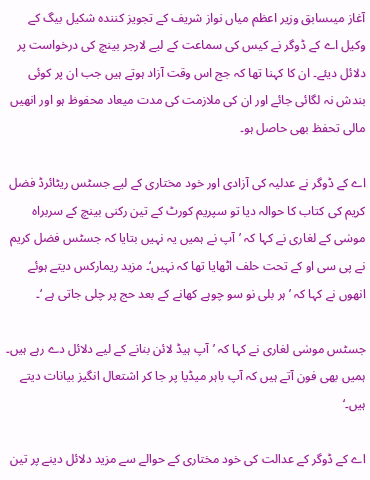آغاز میںسابق وزیر اعظم میاں نواز شریف کے تجویز کنندہ شکیل بیگ کے وکیل اے کے ڈوگر نے کیس کی سماعت کے لیے لارجر بینچ کی درخواست پر دلائل دیئے۔ ان کا کہنا تھا کہ جج اس وقت آزاد ہوتے ہیں جب ان پر کوئی بندش نہ لگائی جائے اور ان کی ملازمت کی مدت میعاد محفوظ ہو اور انھیں مالی تحفظ بھی حاصل ہو۔

اے کے ڈوگر نے عدلیہ کی آزادی اور خود مختاری کے لیے جسٹس ریٹائرڈ فضل کریم کی کتاب کا حوالہ دیا تو سپریم کورٹ کے تین رکنی بینچ کے سربراہ موسٰی کے لغاری نے کہا کہ ’آپ نے ہمیں یہ نہیں بتایا کہ جسٹس فضل کریم نے پی سی او کے تحت حلف اٹھایا تھا کہ نہیں‘۔ مزید ریمارکس دیتے ہوئے انھوں نے کہا کہ ’ہر بلی نو سو چوہے کھانے کے بعد حج پر چلی جاتی ہے ‘۔

جسٹس موسٰی لغاری نے کہا کہ ’آپ ہیڈ لائن بنانے کے لیے دلائل دے رہے ہیں۔ ہمیں بھی فون آتے ہیں کہ آپ باہر میڈیا پر جا کر اشتعال انگیز بیانات دیتے ہیں۔‘

اے کے ڈوگر کے عدالت کی خود مختاری کے حوالے سے مزید دلائل دینے پر تین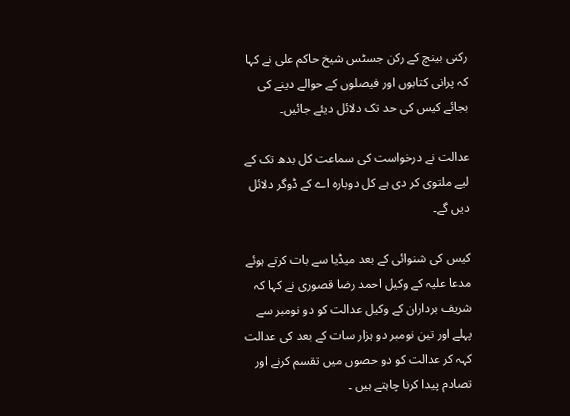رکنی بینچ کے رکن جسٹس شیخ حاکم علی نے کہا کہ پرانی کتابوں اور فیصلوں کے حوالے دینے کی بجائے کیس کی حد تک دلائل دیئے جائیں۔

عدالت نے درخواست کی سماعت کل بدھ تک کے لیے ملتوی کر دی ہے کل دوبارہ اے کے ڈوگر دلائل دیں گے۔

کیس کی شنوائی کے بعد میڈیا سے بات کرتے ہوئے مدعا علیہ کے وکیل احمد رضا قصوری نے کہا کہ شریف برداران کے وکیل عدالت کو دو نومبر سے پہلے اور تین نومبر دو ہزار سات کے بعد کی عدالت کہہ کر عدالت کو دو حصوں میں تقسم کرنے اور تصادم پیدا کرنا چاہتے ہیں ۔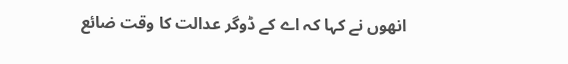انھوں نے کہا کہ اے کے ڈوگر عدالت کا وقت ضائع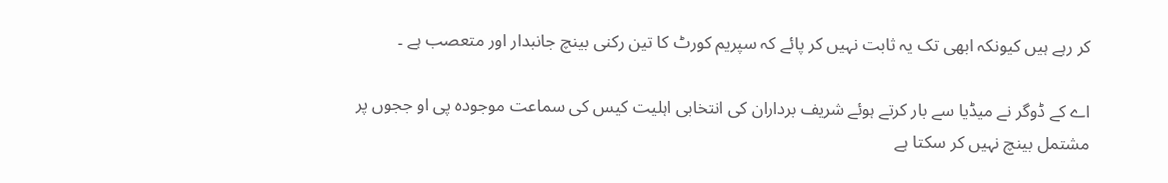کر رہے ہیں کیونکہ ابھی تک یہ ثابت نہیں کر پائے کہ سپریم کورٹ کا تین رکنی بینچ جانبدار اور متعصب ہے ۔

اے کے ڈوگر نے میڈیا سے بار کرتے ہوئے شریف برداران کی انتخابی اہلیت کیس کی سماعت موجودہ پی او ججوں پر مشتمل بینچ نہیں کر سکتا ہے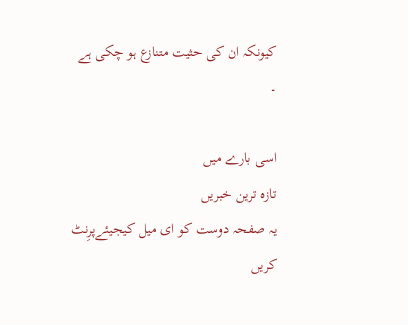کیونکہ ان کی حثیت متنازع ہو چکی ہے ۔

اسی بارے میں
تازہ ترین خبریں
یہ صفحہ دوست کو ای میل کیجیئےپرِنٹ کریں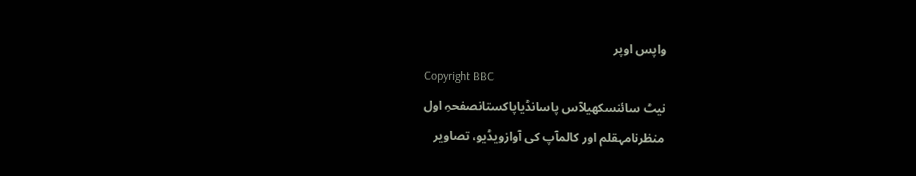واپس اوپر
Copyright BBC
نیٹ سائنسکھیلآس پاسانڈیاپاکستانصفحہِ اول
منظرنامہقلم اور کالمآپ کی آوازویڈیو، تصاویر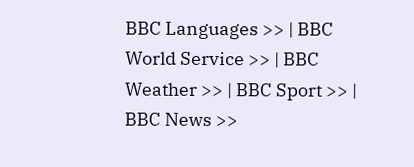BBC Languages >> | BBC World Service >> | BBC Weather >> | BBC Sport >> | BBC News >>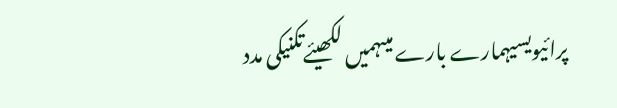پرائیویسیہمارے بارے میںہمیں لکھیئےتکنیکی مدد